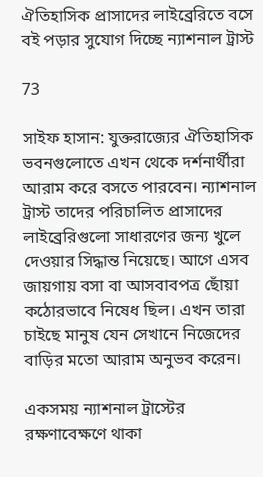ঐতিহাসিক প্রাসাদের লাইব্রেরিতে বসে বই পড়ার সুযোগ দিচ্ছে ন্যাশনাল ট্রাস্ট

73

সাইফ হাসান: যুক্তরাজ্যের ঐতিহাসিক ভবনগুলোতে এখন থেকে দর্শনার্থীরা আরাম করে বসতে পারবেন। ন্যাশনাল ট্রাস্ট তাদের পরিচালিত প্রাসাদের লাইব্রেরিগুলো সাধারণের জন্য খুলে দেওয়ার সিদ্ধান্ত নিয়েছে। আগে এসব জায়গায় বসা বা আসবাবপত্র ছোঁয়া কঠোরভাবে নিষেধ ছিল। এখন তারা চাইছে মানুষ যেন সেখানে নিজেদের বাড়ির মতো আরাম অনুভব করেন।

একসময় ন্যাশনাল ট্রাস্টের রক্ষণাবেক্ষণে থাকা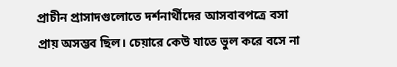প্রাচীন প্রাসাদগুলোতে দর্শনার্থীদের আসবাবপত্রে বসা প্রায় অসম্ভব ছিল। চেয়ারে কেউ যাতে ভুল করে বসে না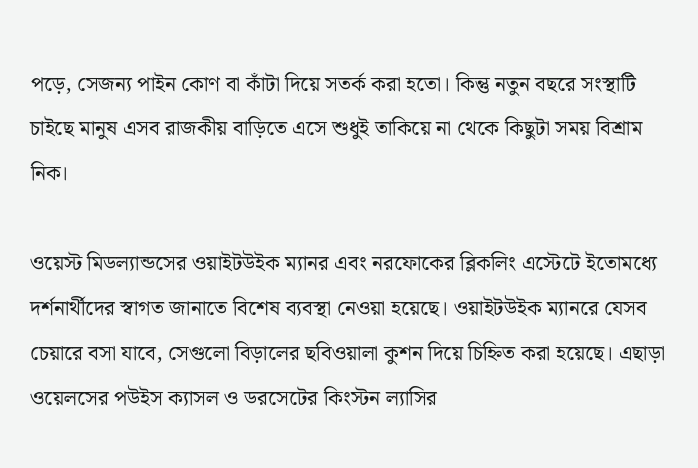পড়ে, সেজন্য পাইন কোণ বা কাঁটা দিয়ে সতর্ক করা হতো। কিন্তু নতুন বছরে সংস্থাটি চাইছে মানুষ এসব রাজকীয় বাড়িতে এসে শুধুই তাকিয়ে না থেকে কিছুটা সময় বিশ্রাম নিক।

ওয়েস্ট মিডল্যান্ডসের ওয়াইটউইক ম্যানর এবং নরফোকের ব্লিকলিং এস্টেটে ইতোমধ্যে দর্শনার্থীদের স্বাগত জানাতে বিশেষ ব্যবস্থা নেওয়া হয়েছে। ওয়াইটউইক ম্যানরে যেসব চেয়ারে বসা যাবে, সেগুলো বিড়ালের ছবিওয়ালা কুশন দিয়ে চিহ্নিত করা হয়েছে। এছাড়া ওয়েলসের পউইস ক্যাসল ও ডরসেটের কিংস্টন ল্যাসির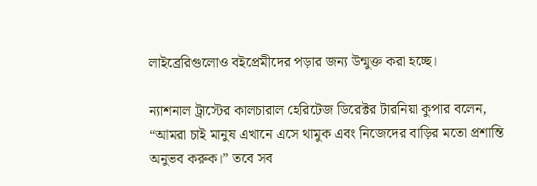লাইব্রেরিগুলোও বইপ্রেমীদের পড়ার জন্য উন্মুক্ত করা হচ্ছে।

ন্যাশনাল ট্রাস্টের কালচারাল হেরিটেজ ডিরেক্টর টারনিয়া কুপার বলেন, “আমরা চাই মানুষ এখানে এসে থামুক এবং নিজেদের বাড়ির মতো প্রশান্তি অনুভব করুক।” তবে সব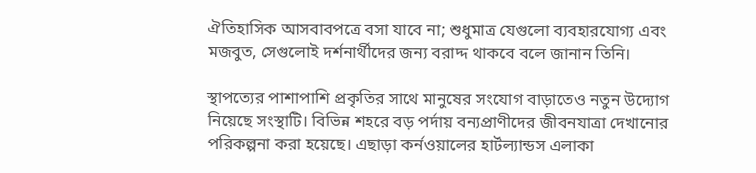ঐতিহাসিক আসবাবপত্রে বসা যাবে না; শুধুমাত্র যেগুলো ব্যবহারযোগ্য এবং মজবুত, সেগুলোই দর্শনার্থীদের জন্য বরাদ্দ থাকবে বলে জানান তিনি।

স্থাপত্যের পাশাপাশি প্রকৃতির সাথে মানুষের সংযোগ বাড়াতেও নতুন উদ্যোগ নিয়েছে সংস্থাটি। বিভিন্ন শহরে বড় পর্দায় বন্যপ্রাণীদের জীবনযাত্রা দেখানোর পরিকল্পনা করা হয়েছে। এছাড়া কর্নওয়ালের হার্টল্যান্ডস এলাকা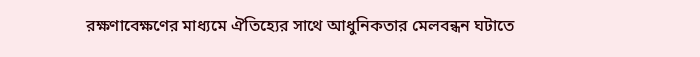রক্ষণাবেক্ষণের মাধ্যমে ঐতিহ্যের সাথে আধুনিকতার মেলবন্ধন ঘটাতে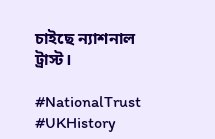চাইছে ন্যাশনাল ট্রাস্ট।

#NationalTrust #UKHistory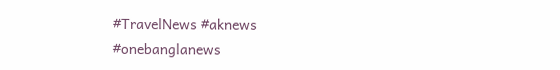#TravelNews #aknews #onebanglanews